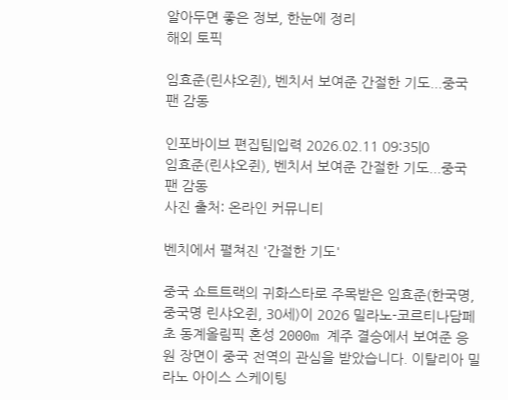알아두면 좋은 정보, 한눈에 정리
해외 토픽

임효준(린샤오쥔), 벤치서 보여준 간절한 기도...중국 팬 감동

인포바이브 편집팀|입력 2026.02.11 09:35|0
임효준(린샤오쥔), 벤치서 보여준 간절한 기도...중국 팬 감동
사진 출처: 온라인 커뮤니티

벤치에서 펼쳐진 '간절한 기도'

중국 쇼트트랙의 귀화스타로 주목받은 임효준(한국명, 중국명 린샤오쥔, 30세)이 2026 밀라노-코르티나담페초 동계올림픽 혼성 2000m 계주 결승에서 보여준 응원 장면이 중국 전역의 관심을 받았습니다. 이탈리아 밀라노 아이스 스케이팅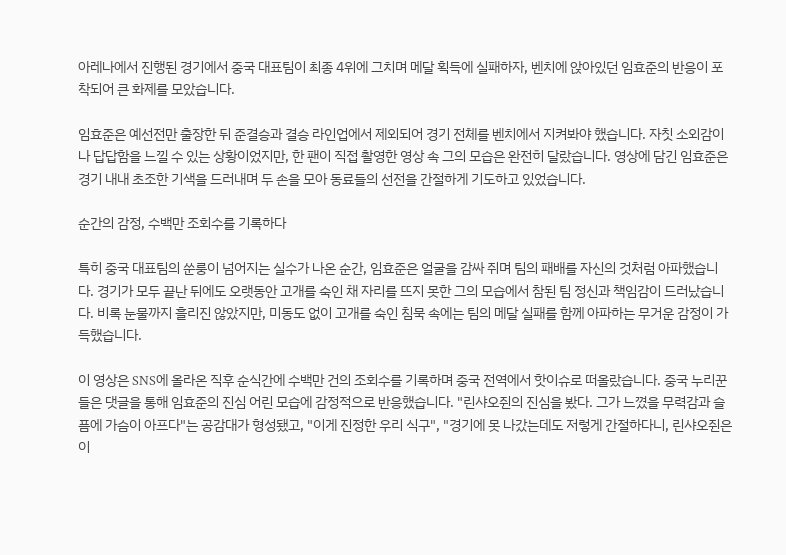아레나에서 진행된 경기에서 중국 대표팀이 최종 4위에 그치며 메달 획득에 실패하자, 벤치에 앉아있던 임효준의 반응이 포착되어 큰 화제를 모았습니다.

임효준은 예선전만 출장한 뒤 준결승과 결승 라인업에서 제외되어 경기 전체를 벤치에서 지켜봐야 했습니다. 자칫 소외감이나 답답함을 느낄 수 있는 상황이었지만, 한 팬이 직접 촬영한 영상 속 그의 모습은 완전히 달랐습니다. 영상에 담긴 임효준은 경기 내내 초조한 기색을 드러내며 두 손을 모아 동료들의 선전을 간절하게 기도하고 있었습니다.

순간의 감정, 수백만 조회수를 기록하다

특히 중국 대표팀의 쑨룽이 넘어지는 실수가 나온 순간, 임효준은 얼굴을 감싸 쥐며 팀의 패배를 자신의 것처럼 아파했습니다. 경기가 모두 끝난 뒤에도 오랫동안 고개를 숙인 채 자리를 뜨지 못한 그의 모습에서 참된 팀 정신과 책임감이 드러났습니다. 비록 눈물까지 흘리진 않았지만, 미동도 없이 고개를 숙인 침묵 속에는 팀의 메달 실패를 함께 아파하는 무거운 감정이 가득했습니다.

이 영상은 SNS에 올라온 직후 순식간에 수백만 건의 조회수를 기록하며 중국 전역에서 핫이슈로 떠올랐습니다. 중국 누리꾼들은 댓글을 통해 임효준의 진심 어린 모습에 감정적으로 반응했습니다. "린샤오쥔의 진심을 봤다. 그가 느꼈을 무력감과 슬픔에 가슴이 아프다"는 공감대가 형성됐고, "이게 진정한 우리 식구", "경기에 못 나갔는데도 저렇게 간절하다니, 린샤오쥔은 이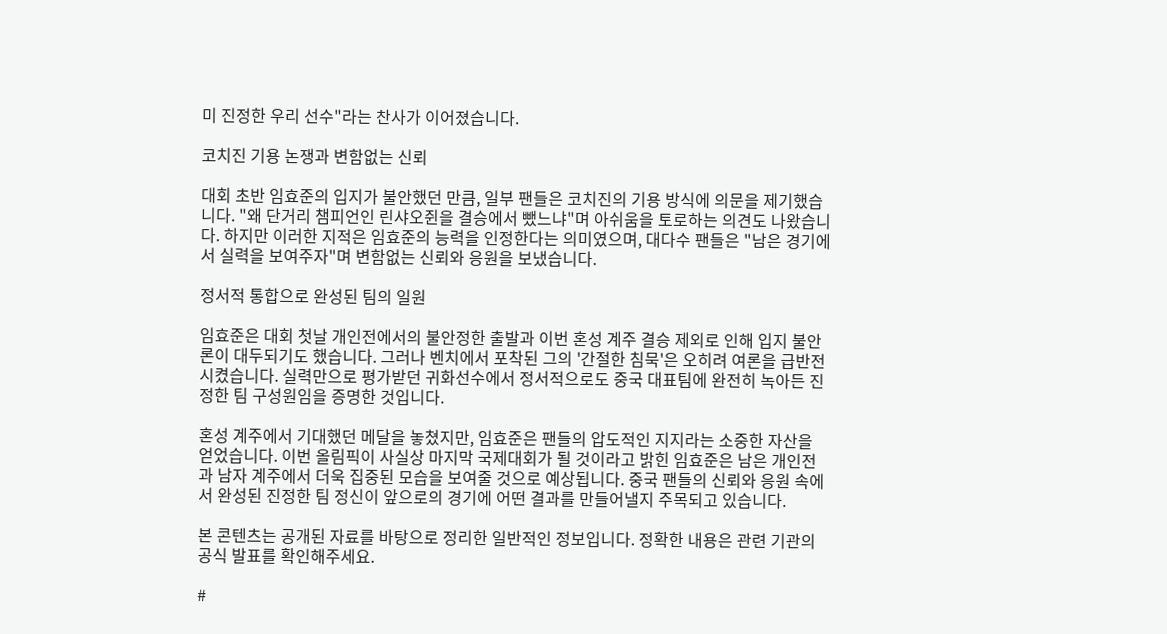미 진정한 우리 선수"라는 찬사가 이어졌습니다.

코치진 기용 논쟁과 변함없는 신뢰

대회 초반 임효준의 입지가 불안했던 만큼, 일부 팬들은 코치진의 기용 방식에 의문을 제기했습니다. "왜 단거리 챔피언인 린샤오쥔을 결승에서 뺐느냐"며 아쉬움을 토로하는 의견도 나왔습니다. 하지만 이러한 지적은 임효준의 능력을 인정한다는 의미였으며, 대다수 팬들은 "남은 경기에서 실력을 보여주자"며 변함없는 신뢰와 응원을 보냈습니다.

정서적 통합으로 완성된 팀의 일원

임효준은 대회 첫날 개인전에서의 불안정한 출발과 이번 혼성 계주 결승 제외로 인해 입지 불안론이 대두되기도 했습니다. 그러나 벤치에서 포착된 그의 '간절한 침묵'은 오히려 여론을 급반전시켰습니다. 실력만으로 평가받던 귀화선수에서 정서적으로도 중국 대표팀에 완전히 녹아든 진정한 팀 구성원임을 증명한 것입니다.

혼성 계주에서 기대했던 메달을 놓쳤지만, 임효준은 팬들의 압도적인 지지라는 소중한 자산을 얻었습니다. 이번 올림픽이 사실상 마지막 국제대회가 될 것이라고 밝힌 임효준은 남은 개인전과 남자 계주에서 더욱 집중된 모습을 보여줄 것으로 예상됩니다. 중국 팬들의 신뢰와 응원 속에서 완성된 진정한 팀 정신이 앞으로의 경기에 어떤 결과를 만들어낼지 주목되고 있습니다.

본 콘텐츠는 공개된 자료를 바탕으로 정리한 일반적인 정보입니다. 정확한 내용은 관련 기관의 공식 발표를 확인해주세요.

#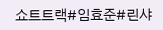쇼트트랙#임효준#린샤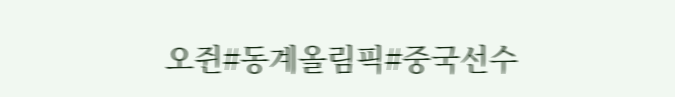오쥔#동계올림픽#중국선수